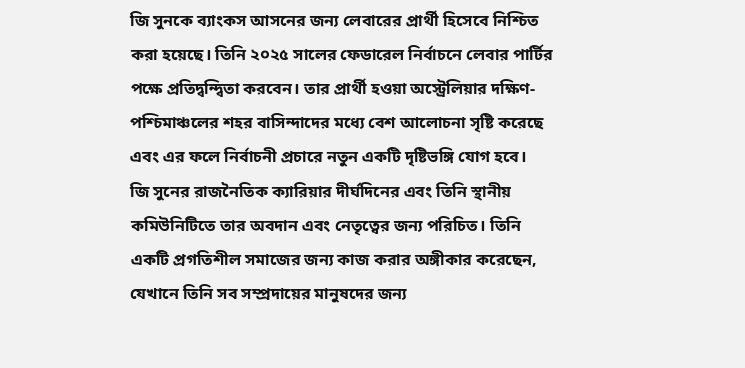জি সুনকে ব্যাংকস আসনের জন্য লেবারের প্রার্থী হিসেবে নিশ্চিত করা হয়েছে। তিনি ২০২৫ সালের ফেডারেল নির্বাচনে লেবার পার্টির পক্ষে প্রতিদ্বন্দ্বিতা করবেন। তার প্রার্থী হওয়া অস্ট্রেলিয়ার দক্ষিণ-পশ্চিমাঞ্চলের শহর বাসিন্দাদের মধ্যে বেশ আলোচনা সৃষ্টি করেছে এবং এর ফলে নির্বাচনী প্রচারে নতুন একটি দৃষ্টিভঙ্গি যোগ হবে।
জি সুনের রাজনৈতিক ক্যারিয়ার দীর্ঘদিনের এবং তিনি স্থানীয় কমিউনিটিতে তার অবদান এবং নেতৃত্বের জন্য পরিচিত। তিনি একটি প্রগতিশীল সমাজের জন্য কাজ করার অঙ্গীকার করেছেন, যেখানে তিনি সব সম্প্রদায়ের মানুষদের জন্য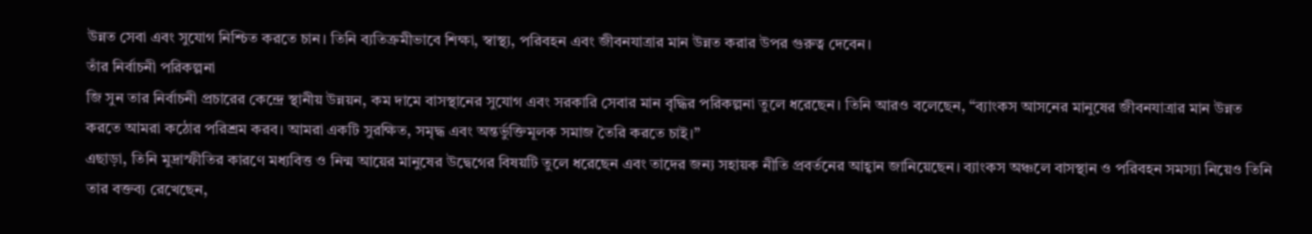উন্নত সেবা এবং সুযোগ নিশ্চিত করতে চান। তিনি ব্যতিক্রমীভাবে শিক্ষা, স্বাস্থ্য, পরিবহন এবং জীবনযাত্রার মান উন্নত করার উপর গুরুত্ব দেবেন।
তাঁর নির্বাচনী পরিকল্পনা
জি সুন তার নির্বাচনী প্রচারের কেন্দ্রে স্থানীয় উন্নয়ন, কম দামে বাসস্থানের সুযোগ এবং সরকারি সেবার মান বৃদ্ধির পরিকল্পনা তুলে ধরেছেন। তিনি আরও বলেছেন, “ব্যাংকস আসনের মানুষের জীবনযাত্রার মান উন্নত করতে আমরা কঠোর পরিশ্রম করব। আমরা একটি সুরক্ষিত, সমৃদ্ধ এবং অন্তর্ভুক্তিমূলক সমাজ তৈরি করতে চাই।”
এছাড়া, তিনি মুদ্রাস্ফীতির কারণে মধ্যবিত্ত ও নিন্ম আয়ের মানুষের উদ্বেগের বিষয়টি তুলে ধরেছেন এবং তাদের জন্য সহায়ক নীতি প্রবর্তনের আহ্বান জানিয়েছেন। ব্যাংকস অঞ্চলে বাসস্থান ও পরিবহন সমস্যা নিয়েও তিনি তার বক্তব্য রেখেছেন,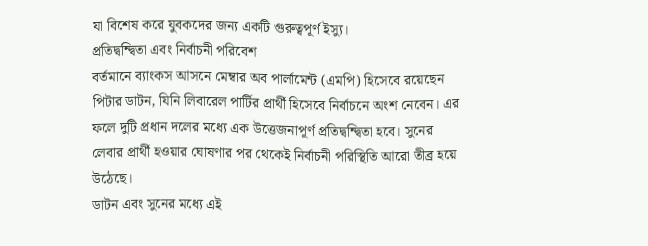যা বিশেষ করে যুবকদের জন্য একটি গুরুত্বপূর্ণ ইস্যু।
প্রতিদ্বন্দ্বিতা এবং নির্বাচনী পরিবেশ
বর্তমানে ব্যাংকস আসনে মেম্বার অব পার্লামেন্ট (এমপি) হিসেবে রয়েছেন পিটার ডাটন, যিনি লিবারেল পার্টির প্রার্থী হিসেবে নির্বাচনে অংশ নেবেন। এর ফলে দুটি প্রধান দলের মধ্যে এক উত্তেজনাপূর্ণ প্রতিদ্বন্দ্বিতা হবে। সুনের লেবার প্রার্থী হওয়ার ঘোষণার পর থেকেই নির্বাচনী পরিস্থিতি আরো তীব্র হয়ে উঠেছে।
ডাটন এবং সুনের মধ্যে এই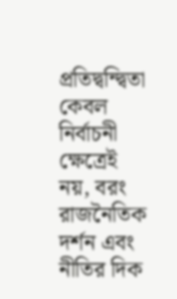প্রতিদ্বন্দ্বিতা কেবল নির্বাচনী ক্ষেত্রেই নয়, বরং রাজনৈতিক দর্শন এবং নীতির দিক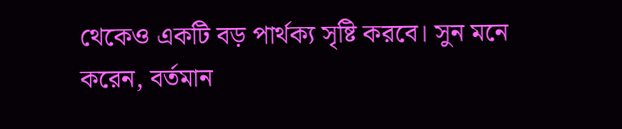থেকেও একটি বড় পার্থক্য সৃষ্টি করবে। সুন মনে করেন, বর্তমান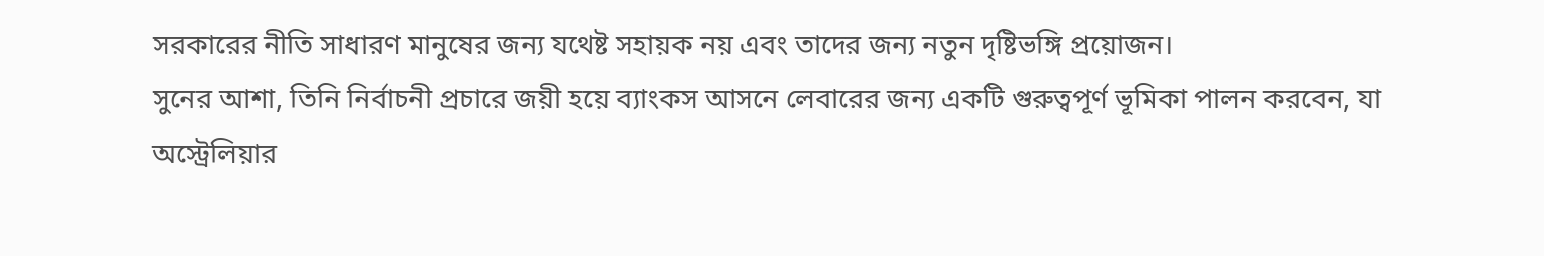সরকারের নীতি সাধারণ মানুষের জন্য যথেষ্ট সহায়ক নয় এবং তাদের জন্য নতুন দৃষ্টিভঙ্গি প্রয়োজন।
সুনের আশা, তিনি নির্বাচনী প্রচারে জয়ী হয়ে ব্যাংকস আসনে লেবারের জন্য একটি গুরুত্বপূর্ণ ভূমিকা পালন করবেন, যা অস্ট্রেলিয়ার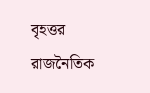বৃহত্তর রাজনৈতিক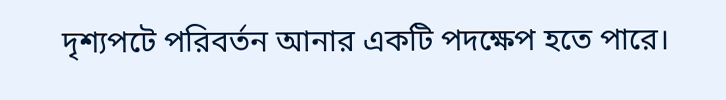দৃশ্যপটে পরিবর্তন আনার একটি পদক্ষেপ হতে পারে।